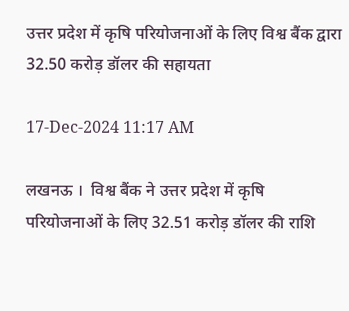उत्तर प्रदेश में कृषि परियोजनाओं के लिए विश्व बैंक द्वारा 32.50 करोड़ डॉलर की सहायता

17-Dec-2024 11:17 AM

लखनऊ ।  विश्व बैंक ने उत्तर प्रदेश में कृषि परियोजनाओं के लिए 32.51 करोड़ डॉलर की राशि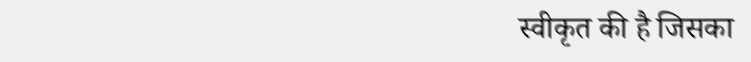स्वीकृत की है जिसका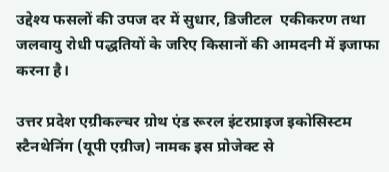उद्देश्य फसलों की उपज दर में सुधार, डिजीटल  एकीकरण तथा जलवायु रोधी पद्धतियों के जरिए किसानों की आमदनी में इजाफा करना है।

उत्तर प्रदेश एग्रीकल्चर ग्रोथ एंड रूरल इंटरप्राइज इकोसिस्टम स्टैनथेनिंग (यूपी एग्रीज) नामक इस प्रोजेक्ट से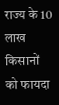राज्य के 10 लाख किसानों को फायदा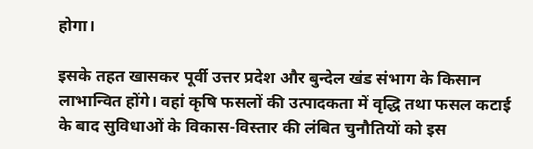होगा।

इसके तहत खासकर पूर्वी उत्तर प्रदेश और बुन्देल खंड संभाग के किसान लाभान्वित होंगे। वहां कृषि फसलों की उत्पादकता में वृद्धि तथा फसल कटाई के बाद सुविधाओं के विकास-विस्तार की लंबित चुनौतियों को इस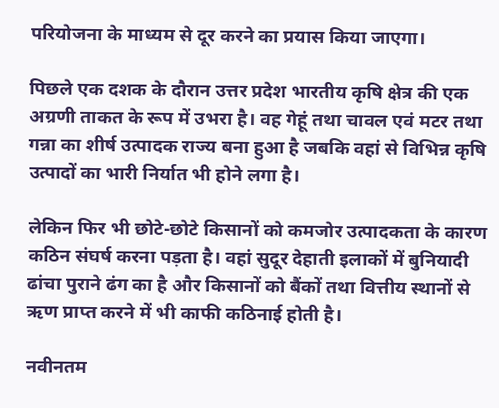परियोजना के माध्यम से दूर करने का प्रयास किया जाएगा।

पिछले एक दशक के दौरान उत्तर प्रदेश भारतीय कृषि क्षेत्र की एक अग्रणी ताकत के रूप में उभरा है। वह गेहूं तथा चावल एवं मटर तथा गन्ना का शीर्ष उत्पादक राज्य बना हुआ है जबकि वहां से विभिन्न कृषि उत्पादों का भारी निर्यात भी होने लगा है।

लेकिन फिर भी छोटे-छोटे किसानों को कमजोर उत्पादकता के कारण कठिन संघर्ष करना पड़ता है। वहां सुदूर देहाती इलाकों में बुनियादी ढांचा पुराने ढंग का है और किसानों को बैंकों तथा वित्तीय स्थानों से ऋण प्राप्त करने में भी काफी कठिनाई होती है।

नवीनतम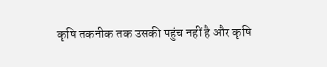कृषि तकनीक तक उसकी पहुंच नहीं है और कृषि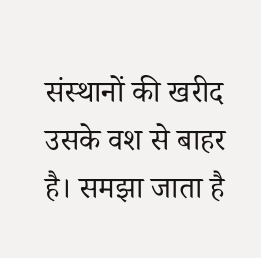संस्थानों की खरीद उसके वश से बाहर है। समझा जाता है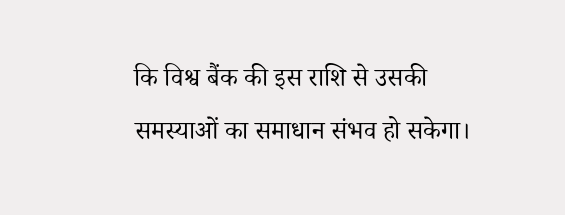कि विश्व बैंक की इस राशि से उसकी समस्याओं का समाधान संभव हो सकेगा।